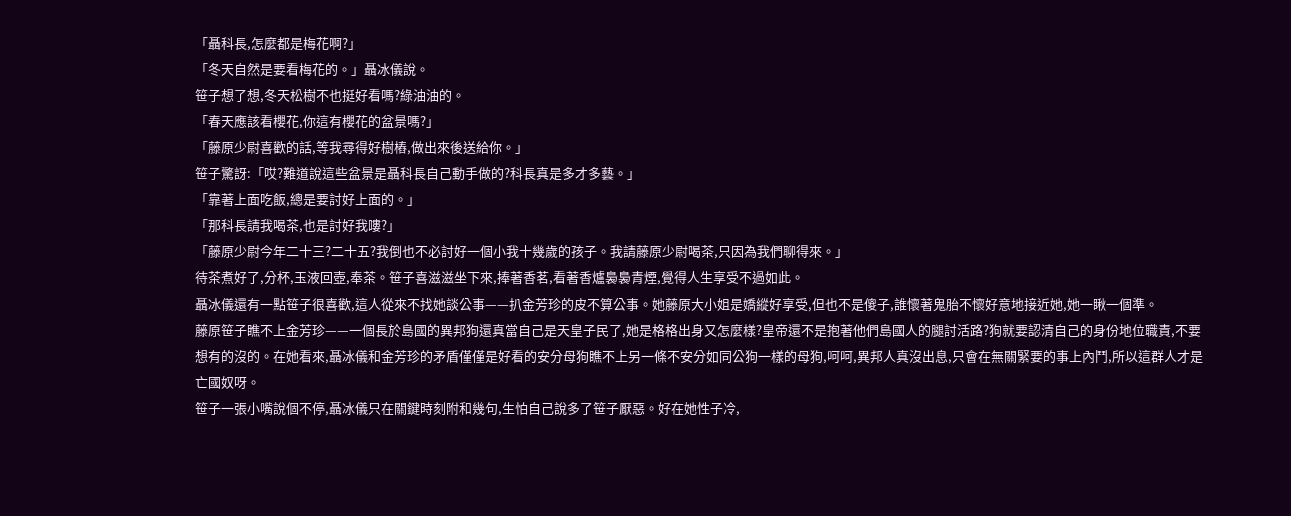「聶科長,怎麼都是梅花啊?」
「冬天自然是要看梅花的。」聶冰儀說。
笹子想了想,冬天松樹不也挺好看嗎?綠油油的。
「春天應該看櫻花,你這有櫻花的盆景嗎?」
「藤原少尉喜歡的話,等我尋得好樹樁,做出來後送給你。」
笹子驚訝:「哎?難道說這些盆景是聶科長自己動手做的?科長真是多才多藝。」
「靠著上面吃飯,總是要討好上面的。」
「那科長請我喝茶,也是討好我嘍?」
「藤原少尉今年二十三?二十五?我倒也不必討好一個小我十幾歲的孩子。我請藤原少尉喝茶,只因為我們聊得來。」
待茶煮好了,分杯,玉液回壺,奉茶。笹子喜滋滋坐下來,捧著香茗,看著香爐裊裊青煙,覺得人生享受不過如此。
聶冰儀還有一點笹子很喜歡,這人從來不找她談公事——扒金芳珍的皮不算公事。她藤原大小姐是嬌縱好享受,但也不是傻子,誰懷著鬼胎不懷好意地接近她,她一瞅一個準。
藤原笹子瞧不上金芳珍——一個長於島國的異邦狗還真當自己是天皇子民了,她是格格出身又怎麼樣?皇帝還不是抱著他們島國人的腿討活路?狗就要認清自己的身份地位職責,不要想有的沒的。在她看來,聶冰儀和金芳珍的矛盾僅僅是好看的安分母狗瞧不上另一條不安分如同公狗一樣的母狗,呵呵,異邦人真沒出息,只會在無關緊要的事上內鬥,所以這群人才是亡國奴呀。
笹子一張小嘴說個不停,聶冰儀只在關鍵時刻附和幾句,生怕自己說多了笹子厭惡。好在她性子冷,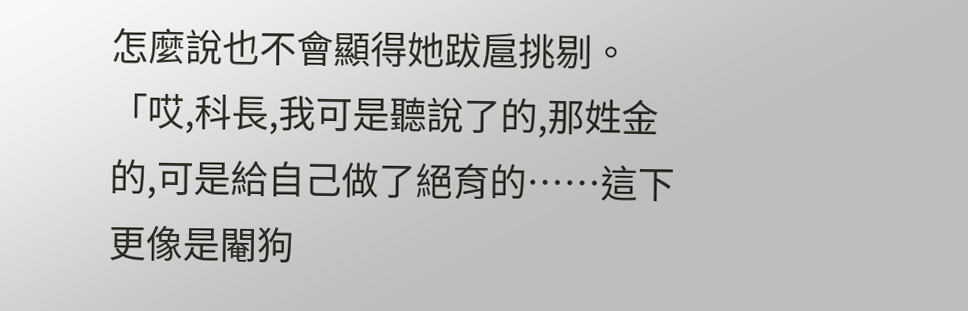怎麼說也不會顯得她跋扈挑剔。
「哎,科長,我可是聽說了的,那姓金的,可是給自己做了絕育的……這下更像是閹狗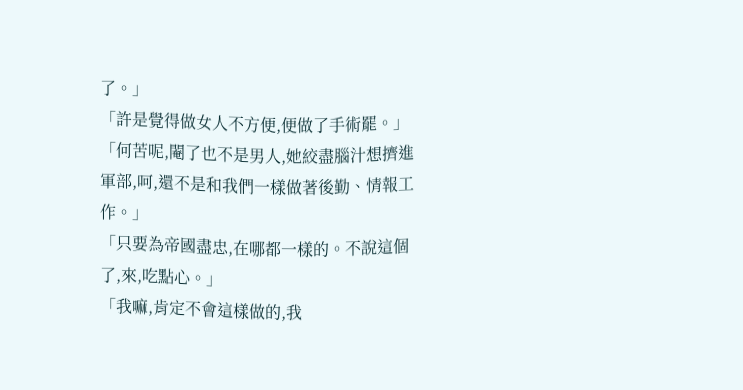了。」
「許是覺得做女人不方便,便做了手術罷。」
「何苦呢,閹了也不是男人,她絞盡腦汁想擠進軍部,呵,還不是和我們一樣做著後勤、情報工作。」
「只要為帝國盡忠,在哪都一樣的。不說這個了,來,吃點心。」
「我嘛,肯定不會這樣做的,我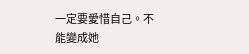一定要愛惜自己。不能變成她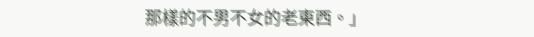那樣的不男不女的老東西。」